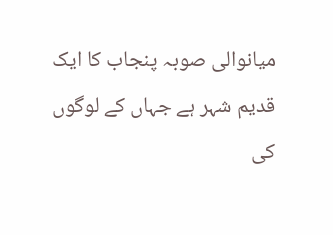میانوالی صوبہ پنجاب کا ایک قدیم شہر ہے جہاں کے لوگوں کی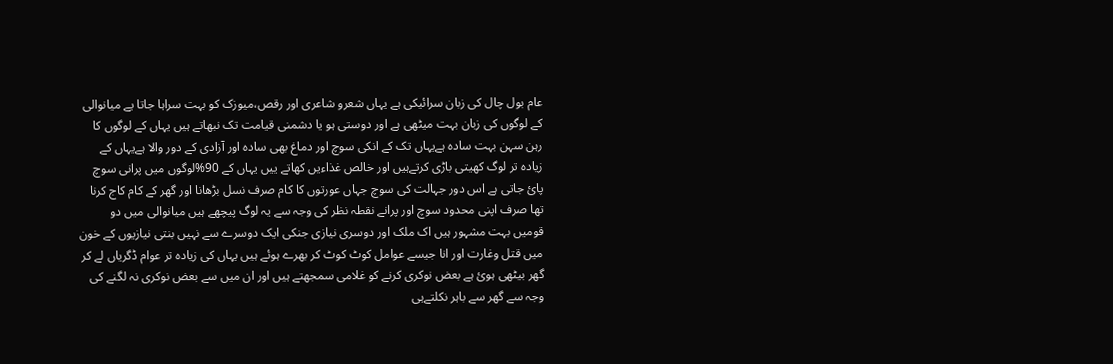عام بول چال کی زبان سرائیکی ہے یہاں شعرو شاعری اور رقص،میوزک کو بہت سراہا جاتا یے میانوالی کے لوگوں کی زبان بہت میٹھی ہے اور دوستی ہو یا دشمنی قیامت تک نبھاتے ہیں یہاں کے لوگوں کا رہن سہن بہت سادہ ہےیہاں تک کے انکی سوچ اور دماغ بھی سادہ اور آزادی کے دور والا ہےیہاں کے زیادہ تر لوگ کھیتی باڑی کرتےہیں اور خالص غذاءیں کھاتے ییں یہاں کے 90%لوگوں میں پرانی سوچ پائ جاتی ہے اس دور جہالت کی سوچ جہاں عورتوں کا کام صرف نسل بڑھانا اور گھر کے کام کاج کرنا تھا صرف اپنی محدود سوچ اور پرانے نقطہ نظر کی وجہ سے یہ لوگ پیچھے ہیں میانوالی میں دو قومیں بہت مشہور ہیں اک ملک اور دوسری نیازی جنکی ایک دوسرے سے نہیں بنتی نیازیوں کے خون میں قتل وغارت اور انا جیسے عوامل کوٹ کوٹ کر بھرے ہوئے ہیں یہاں کی زیادہ تر عوام ڈگریاں لے کر گھر بیٹھی ہوئ ہے بعض نوکری کرنے کو غلامی سمجھتے ہیں اور ان میں سے بعض نوکری نہ لگنے کی وجہ سے گھر سے باہر نکلتےہی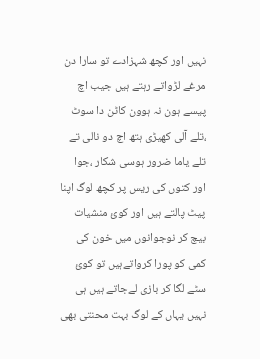نہیں اور کچھ شہزادے تو سارا دن مرغے لڑواتے رہتے ہیں جیب اچ پیسے ہون نہ ہوون کاٹن دا سوٹ ،تلے آلی کھیڑی ہتھ اچ دو نالی تے تلے یاما ضرور ہوسی شکار ،جوا اور کتوں کی ریس پر کچھ لوگ اپنا پیٹ پالتے ہیں اور کوئ منشیات بیچ کر نوجوانوں میں خون کی کمی کو پورا کرواتےہیں تو کوئ سٹے لگا کر بازی لےجاتے ہیں ہی نہیں یہاں کے لوگ بہت محنتی بھی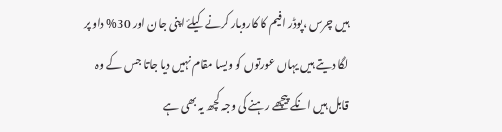ہیں چرس ،پوڈر افیم کا کاروبار کرنے کیلۓ اپنی جان اور 30% داو پر لگا دیتے ہیں یہاں عورتوں کو ویسا مقام نہیں دیا جاتا جس کے وہ قابل ہیں انکے پیچھے رہنے کی وجہ کچھ یہ بھی ہے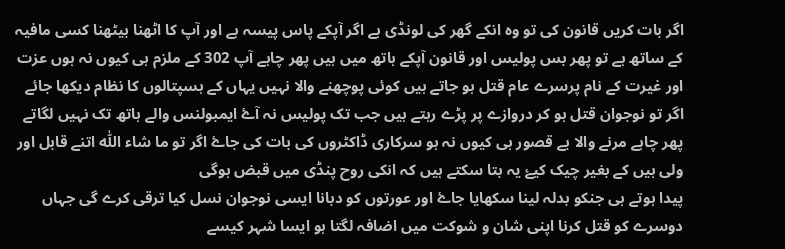اگر بات کریں قانون کی تو وہ انکے گھر کی لونڈی ہے اگر آپکے پاس پیسہ ہے اور آپ کا اٹھنا بیٹھنا کسی مافیہ کے ساتھ ہے تو پھر بس پولیس اور قانون آپکے ہاتھ میں ہیں پھر چاہے آپ 302 کے ملزم ہی کیوں نہ ہوں عزت اور غیرت کے نام پرسرے عام قتل ہو جاتے ہیں کوئی پوچھنے والا نہیں یہاں کے ہسپتالوں کا نظام دیکھا جائے اگر تو نوجوان قتل ہو کر دروازے پر پڑے رہتے ہیں جب تک پولیس نہ آۓ ایمبولنس والے ہاتھ تک نہیں لگاتے پھر چاہے مرنے والا بے قصور ہی کیوں نہ ہو سرکاری ڈاکٹروں کی بات کی جاۓ اگر تو ما شاء اللّٰہ اتنے قابل اور ولی ہیں کے بغیر چیک کیۓ یہ بتا سکتے ہیں کہ انکی روح پنڈی میں قبض ہوگی
پیدا ہوتے ہی جنکو بدلہ لینا سکھایا جاۓ اور عورتوں کو دبانا ایسی نوجوان نسل کیا ترقی کرے گی جہاں دوسرے کو قتل کرنا اپنی شان و شوکت میں اضافہ لگتا ہو ایسا شہر کیسے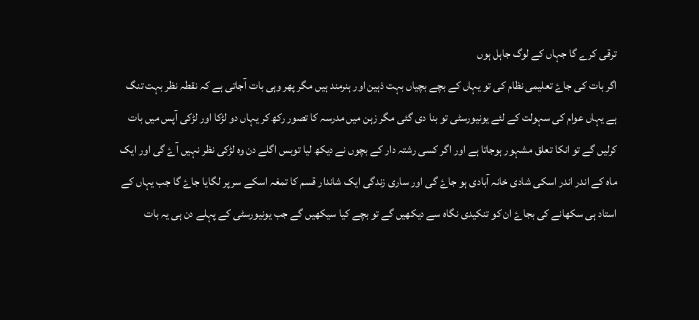ترقی کرے گا جہاں کے لوگ جاہل ہوں
اگر بات کی جاۓ تعلیمی نظام کی تو یہاں کے بچے بچیاں بہت ذہین اور ہنرمند ہیں مگر پھر وہی بات آجاتی ہے کہ نقطہ نظر بہت تنگ ہے یہاں عوام کی سہولت کے لئے یونیورسٹی تو بنا دی گئی مگر زہن میں مدرسہ کا تصور رکھ کر یہاں دو لڑکا اور لڑکی آپس میں بات کرلیں گے تو انکا تعلق مشہور ہوجاتا ہے اور اگر کسی رشتہ دار کے بچوں نے دیکھ لیا توبس اگلے دن وہ لڑکی نظر نہیں آۓ گی اور ایک ماہ کے اندر اندر اسکی شادی خانہ آبادی ہو جاۓ گی اور ساری زندگی ایک شاندار قسم کا تمغہ اسکے سر پر لگایا جاۓ گا جب یہاں کے استاد ہی سکھانے کی بجاۓ ان کو تنکیدی نگاہ سے دیکھیں گے تو بچے کیا سیکھیں گے جب یونیورسٹی کے پہلے دن ہی یہ بات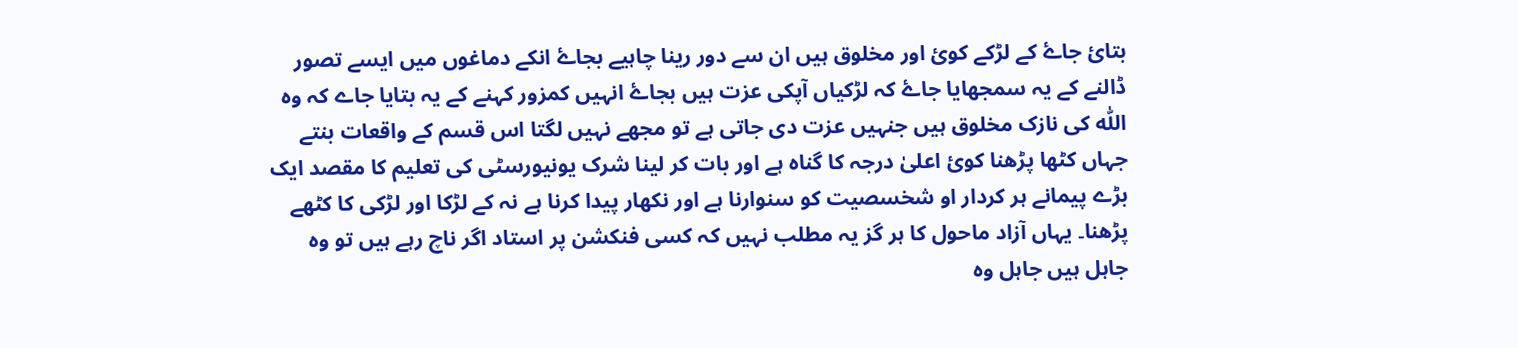بتائ جاۓ کے لڑکے کوئ اور مخلوق ہیں ان سے دور رینا چاہیے بجاۓ انکے دماغوں میں ایسے تصور ڈالنے کے یہ سمجھایا جاۓ کہ لڑکیاں آپکی عزت ہیں بجاۓ انہیں کمزور کہنے کے یہ بتایا جاے کہ وہ اللّٰہ کی نازک مخلوق ہیں جنہیں عزت دی جاتی ہے تو مجھے نہیں لگتا اس قسم کے واقعات بنتے جہاں کٹھا پڑھنا کوئ اعلیٰ درجہ کا گناہ ہے اور بات کر لینا شرک یونیورسٹی کی تعلیم کا مقصد ایک بڑے پیمانے ہر کردار او شخسصیت کو سنوارنا ہے اور نکھار پیدا کرنا ہے نہ کے لڑکا اور لڑکی کا کٹھے پڑھنا۔ یہاں آزاد ماحول کا ہر گز یہ مطلب نہیں کہ کسی فنکشن پر استاد اگر ناچ رہے ہیں تو وہ جاہل ہیں جاہل وہ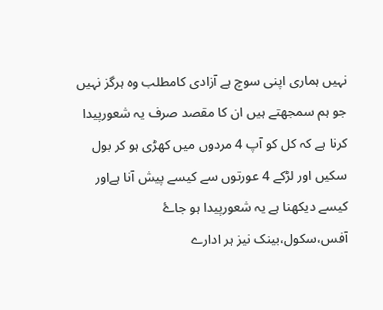نہیں ہماری اپنی سوچ ہے آزادی کامطلب وہ ہرگز نہیں جو ہم سمجھتے ہیں ان کا مقصد صرف یہ شعورپیدا کرنا ہے کہ کل کو آپ 4 مردوں میں کھڑی ہو کر بول سکیں اور لڑکے 4 عورتوں سے کیسے پیش آنا ہےاور کیسے دیکھنا ہے یہ شعورپیدا ہو جاۓ آفس،سکول،بینک نیز ہر ادارے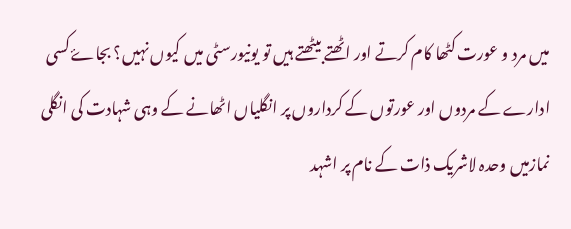میں مرد و عورت کٹھا کام کرتے اور اٹھتے بیٹھتے ہیں تو یونیورسٹی میں کیوں نہیں؟ بجاۓ کسی ادارے کے مردوں اور عورتوں کے کرداروں پر انگلیاں اٹھانے کے وہی شہادت کی انگلی نمازمیں وحدہ لاشریک ذات کے نام پر اشہد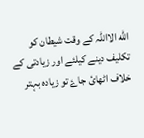الله الااللہ کے وقت شیطان کو تکلیف دینے کیلئے اور زیادتی کے خلاف اٹھائ جاۓ تو زیادہ بہتر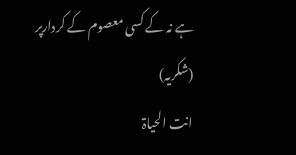ہے نہ کے کسی معصوم کے کردارپر
(شکریہ)
انت الحیاۃ